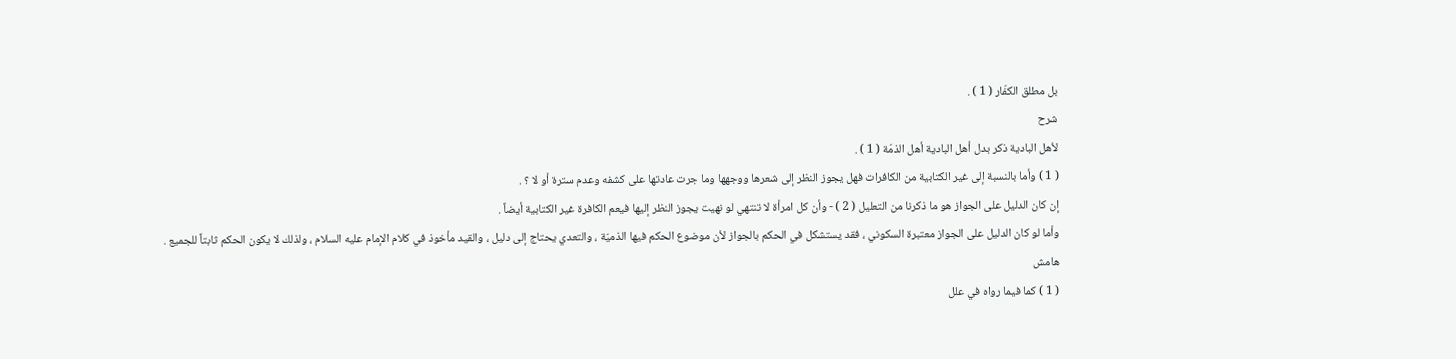بل مطلق الكفّار ( 1 ) .
شرح
لأهل البادية ذكر بدل أهل البادية أهل الذمّة ( 1 ) .
( 1 ) وأما بالنسبة إلى غير الكتابية من الكافرات فهل يجوز النظر إلى شعرها ووجهها وما جرت عادتها على كشفه وعدم سترة أو لا ؟ .
إن كان الدليل على الجواز هو ما ذكرنا من التعليل ( 2 ) - وأن كل امرأة لا تنتهي لو نهيت يجوز النظر إليها فيعم الكافرة غير الكتابية أيضاً .
وأما لو كان الدليل على الجواز معتبرة السكوني ، فقد يستشكل في الحكم بالجواز لأن موضوع الحكم فيها الذميّة ، والتعدي يحتاج إلى دليل ، والقيد مأخوذ في كلام الإمام عليه السلام ، ولذلك لا يكون الحكم ثابتاً للجميع .
هامش
( 1 ) كما فيما رواه في علل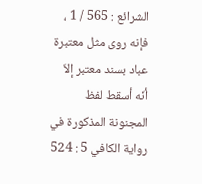الشرائع : 565 / 1 ، فإنه روى مثل معتبرة عباد بسند معتبر إلاّ أنّه أسقط لفظ المجنونة المذكورة في رواية الكافي 5 : 524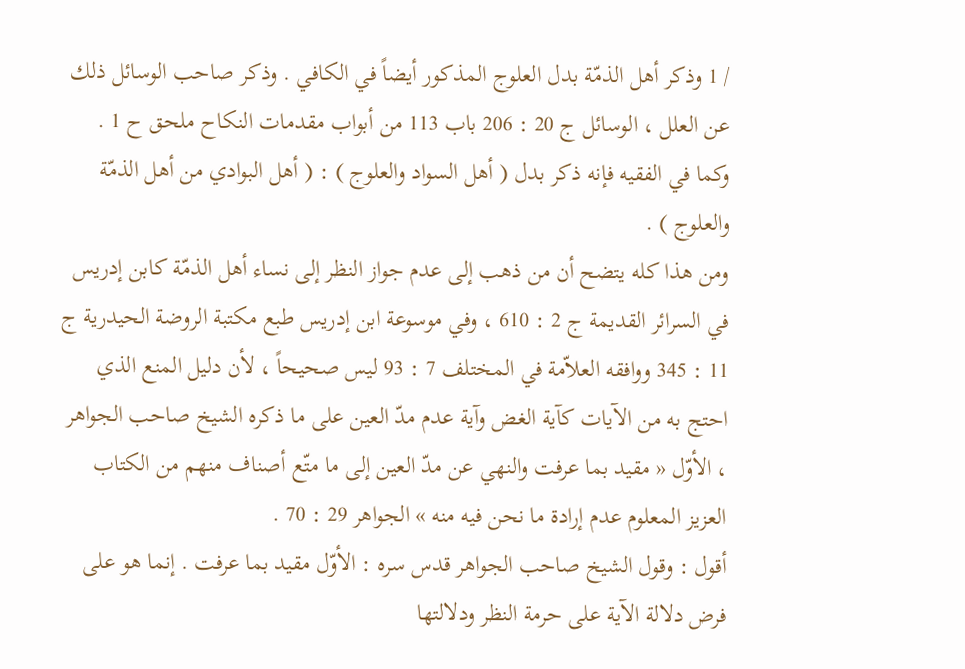/ 1 وذكر أهل الذمّة بدل العلوج المذكور أيضاً في الكافي . وذكر صاحب الوسائل ذلك عن العلل ، الوسائل ج 20 : 206 باب 113 من أبواب مقدمات النكاح ملحق ح 1 .
وكما في الفقيه فإنه ذكر بدل ( أهل السواد والعلوج ) : ( أهل البوادي من أهل الذمّة والعلوج ) .
ومن هذا كله يتضح أن من ذهب إلى عدم جواز النظر إلى نساء أهل الذمّة كابن إدريس في السرائر القديمة ج 2 : 610 ، وفي موسوعة ابن إدريس طبع مكتبة الروضة الحيدرية ج 11 : 345 ووافقه العلاّمة في المختلف 7 : 93 ليس صحيحاً ، لأن دليل المنع الذي احتج به من الآيات كآية الغض وآية عدم مدّ العين على ما ذكره الشيخ صاحب الجواهر ، الأوّل « مقيد بما عرفت والنهي عن مدّ العين إلى ما متّع أصناف منهم من الكتاب العزيز المعلوم عدم إرادة ما نحن فيه منه » الجواهر 29 : 70 .
أقول : وقول الشيخ صاحب الجواهر قدس سره : الأوّل مقيد بما عرفت . إنما هو على فرض دلالة الآية على حرمة النظر ودلالتها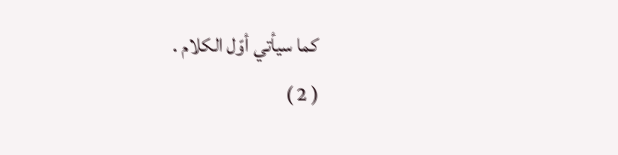كما سيأتي أوّل الكلام .
( 2 )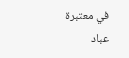في معتبرة عباد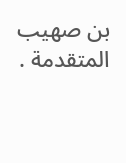بن صهيب المتقدمة .